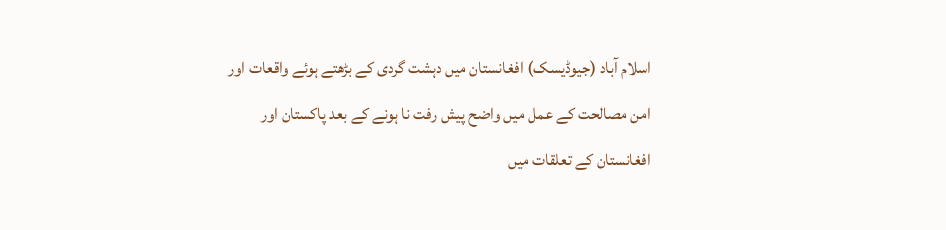اسلام آباد (جیوڈیسک) افغانستان میں دہشت گردی کے بڑھتے ہوئے واقعات اور امن مصالحت کے عمل میں واضح پیش رفت نا ہونے کے بعد پاکستان اور افغانستان کے تعلقات میں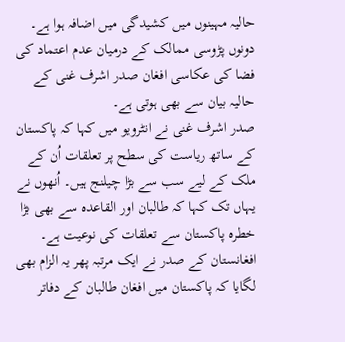حالیہ مہینوں میں کشیدگی میں اضافہ ہوا ہے۔
دونوں پڑوسی ممالک کے درمیان عدم اعتماد کی فضا کی عکاسی افغان صدر اشرف غنی کے حالیہ بیان سے بھی ہوتی ہے۔
صدر اشرف غنی نے انٹرویو میں کہا کہ پاکستان کے ساتھ ریاست کی سطح پر تعلقات اُن کے ملک کے لیے سب سے بڑا چیلنج ہیں۔ اُنھوں نے یہاں تک کہا کہ طالبان اور القاعدہ سے بھی بڑا خطرہ پاکستان سے تعلقات کی نوعیت ہے۔
افغانستان کے صدر نے ایک مرتبہ پھر یہ الزام بھی لگایا کہ پاکستان میں افغان طالبان کے دفاتر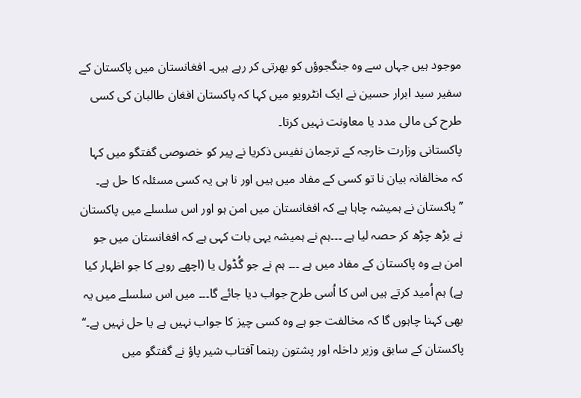موجود ہیں جہاں سے وہ جنگجوؤں کو بھرتی کر رہے ہیں۔ افغانستان میں پاکستان کے سفیر سید ابرار حسین نے ایک انٹرویو میں کہا کہ پاکستان افغان طالبان کی کسی طرح کی مالی مدد یا معاونت نہیں کرتا۔
پاکستانی وزارت خارجہ کے ترجمان نفیس ذکریا نے پیر کو خصوصی گفتگو میں کہا کہ مخالفانہ بیان نا تو کسی کے مفاد میں ہیں اور نا ہی یہ کسی مسئلہ کا حل ہے۔
’’پاکستان نے ہمیشہ چاہا ہے کہ افغانستان میں امن ہو اور اس سلسلے میں پاکستان نے بڑھ چڑھ کر حصہ لیا ہے ۔۔۔ہم نے ہمیشہ یہی بات کہی ہے کہ افغانستان میں جو امن ہے وہ پاکستان کے مفاد میں ہے ۔۔۔ ہم نے جو گُڈول یا (اچھے رویے کا جو اظہار کیا ہے) ہم اُمید کرتے ہیں اس کا اُسی طرح جواب دیا جائے گا۔۔۔ میں اس سلسلے میں یہ بھی کہنا چاہوں گا کہ مخالفت جو ہے وہ کسی چیز کا جواب نہیں ہے یا حل نہیں ہے۔‘‘
پاکستان کے سابق وزیر داخلہ اور پشتون رہنما آفتاب شیر پاؤ نے گفتگو میں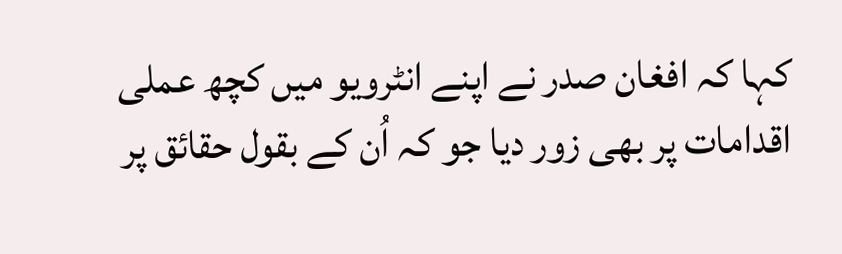کہا کہ افغان صدر نے اپنے انٹرویو میں کچھ عملی اقدامات پر بھی زور دیا جو کہ اُن کے بقول حقائق پر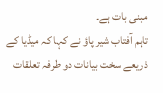مبنی بات ہے۔
تاہم آفتاب شیر پاؤ نے کہا کہ میڈیا کے ذریعے سخت بیانات دو طرفہ تعلقات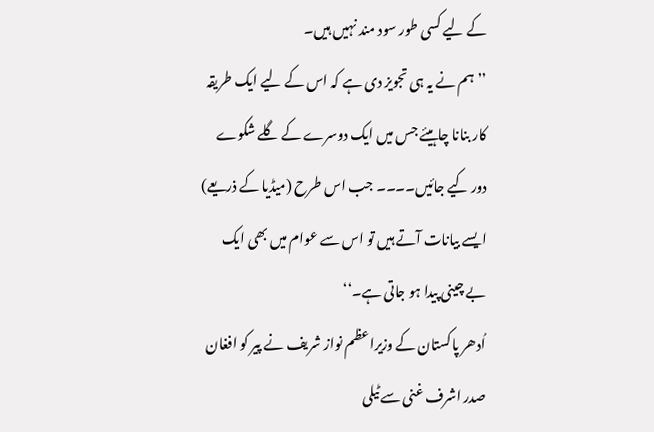کے لیے کسی طور سود مند نہیں ہیں۔
’’ہم نے یہ ہی تجویز دی ہے کہ اس کے لیے ایک طریقہ کار بنانا چاہیئے جس میں ایک دوسرے کے گلے شکوے دور کیے جائیں۔۔۔۔ جب اس طرح (میڈیا کے ذریعے) ایسے بیانات آتے ہیں تو اس سے عوام میں بھی ایک بے چینی پیدا ہو جاتی ہے۔‘‘
اُدھر پاکستان کے وزیراعظم نواز شریف نے پیر کو افغان صدر اشرف غنی سے ٹیلی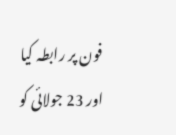فون پر رابطہ کیا اور 23 جولائی کو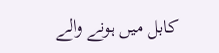کابل میں ہونے والے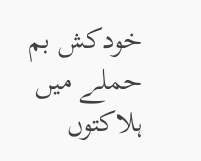خودکش بم حملے میں ہلاکتوں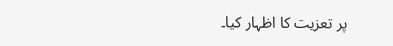پر تعزیت کا اظہار کیا۔